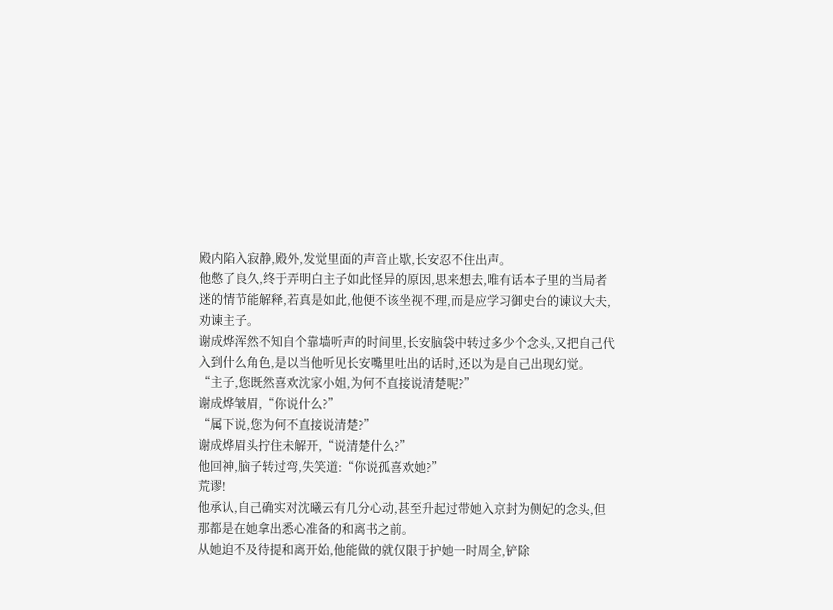殿内陷入寂静,殿外,发觉里面的声音止歇,长安忍不住出声。
他憋了良久,终于弄明白主子如此怪异的原因,思来想去,唯有话本子里的当局者迷的情节能解释,若真是如此,他便不该坐视不理,而是应学习御史台的谏议大夫,劝谏主子。
谢成烨浑然不知自个靠墙听声的时间里,长安脑袋中转过多少个念头,又把自己代入到什么角色,是以当他听见长安嘴里吐出的话时,还以为是自己出现幻觉。
“主子,您既然喜欢沈家小姐,为何不直接说清楚呢?”
谢成烨皱眉,“你说什么?”
“属下说,您为何不直接说清楚?”
谢成烨眉头拧住未解开,“说清楚什么?”
他回神,脑子转过弯,失笑道:“你说孤喜欢她?”
荒谬!
他承认,自己确实对沈曦云有几分心动,甚至升起过带她入京封为侧妃的念头,但那都是在她拿出悉心准备的和离书之前。
从她迫不及待提和离开始,他能做的就仅限于护她一时周全,铲除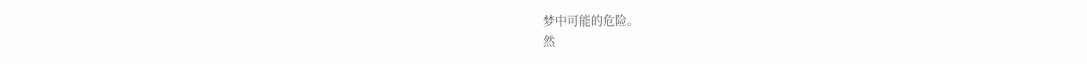梦中可能的危险。
然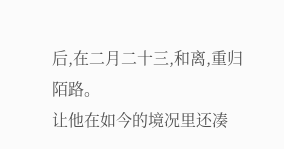后,在二月二十三,和离,重归陌路。
让他在如今的境况里还凑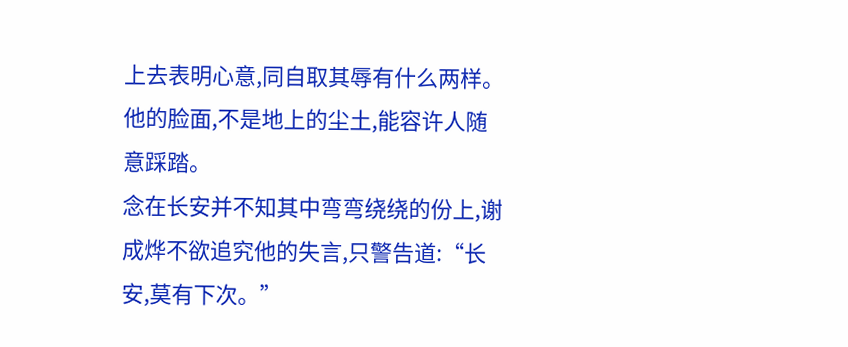上去表明心意,同自取其辱有什么两样。
他的脸面,不是地上的尘土,能容许人随意踩踏。
念在长安并不知其中弯弯绕绕的份上,谢成烨不欲追究他的失言,只警告道:“长安,莫有下次。”